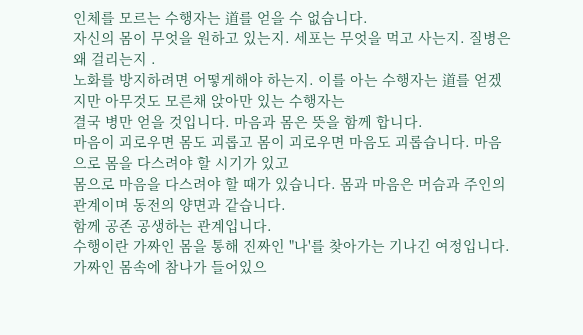인체를 모르는 수행자는 道를 얻을 수 없습니다.
자신의 몸이 무엇을 원하고 있는지. 세포는 무엇을 먹고 사는지. 질병은 왜 걸리는지 .
노화를 방지하려면 어떻게해야 하는지. 이를 아는 수행자는 道를 얻겠지만 아무것도 모른채 앉아만 있는 수행자는
결국 병만 얻을 것입니다. 마음과 몸은 뜻을 함께 합니다.
마음이 괴로우면 몸도 괴롭고 몸이 괴로우면 마음도 괴롭습니다. 마음으로 몸을 다스려야 할 시기가 있고
몸으로 마음을 다스려야 할 때가 있습니다. 몸과 마음은 머슴과 주인의 관계이며 동전의 양면과 같습니다.
함께 공존 공생하는 관계입니다.
수행이란 가짜인 몸을 통해 진짜인 "나'를 찾아가는 기나긴 여정입니다.
가짜인 몸속에 참나가 들어있으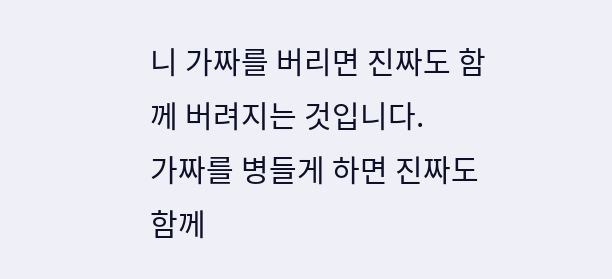니 가짜를 버리면 진짜도 함께 버려지는 것입니다.
가짜를 병들게 하면 진짜도 함께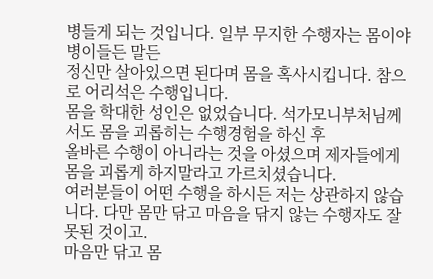병들게 되는 것입니다. 일부 무지한 수행자는 몸이야 병이들든 말든
정신만 살아있으면 된다며 몸을 혹사시킵니다. 참으로 어리석은 수행입니다.
몸을 학대한 성인은 없었습니다. 석가모니부처님께서도 몸을 괴롭히는 수행경험을 하신 후
올바른 수행이 아니라는 것을 아셨으며 제자들에게 몸을 괴롭게 하지말라고 가르치셨습니다.
여러분들이 어떤 수행을 하시든 저는 상관하지 않습니다. 다만 몸만 닦고 마음을 닦지 않는 수행자도 잘못된 것이고.
마음만 닦고 몸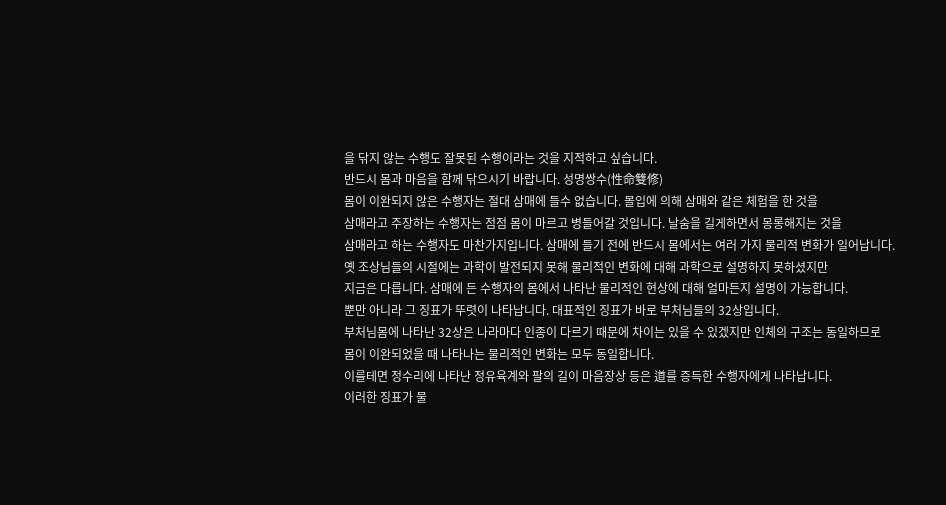을 닦지 않는 수행도 잘못된 수행이라는 것을 지적하고 싶습니다.
반드시 몸과 마음을 함께 닦으시기 바랍니다. 성명쌍수(性命雙修)
몸이 이완되지 않은 수행자는 절대 삼매에 들수 없습니다. 몰입에 의해 삼매와 같은 체험을 한 것을
삼매라고 주장하는 수행자는 점점 몸이 마르고 병들어갈 것입니다. 날숨을 길게하면서 몽롱해지는 것을
삼매라고 하는 수행자도 마찬가지입니다. 삼매에 들기 전에 반드시 몸에서는 여러 가지 물리적 변화가 일어납니다.
옛 조상님들의 시절에는 과학이 발전되지 못해 물리적인 변화에 대해 과학으로 설명하지 못하셨지만
지금은 다릅니다. 삼매에 든 수행자의 몸에서 나타난 물리적인 현상에 대해 얼마든지 설명이 가능합니다.
뿐만 아니라 그 징표가 뚜렷이 나타납니다. 대표적인 징표가 바로 부처님들의 32상입니다.
부처님몸에 나타난 32상은 나라마다 인종이 다르기 때문에 차이는 있을 수 있겠지만 인체의 구조는 동일하므로
몸이 이완되었을 때 나타나는 물리적인 변화는 모두 동일합니다.
이를테면 정수리에 나타난 정유육계와 팔의 길이 마음장상 등은 道를 증득한 수행자에게 나타납니다.
이러한 징표가 물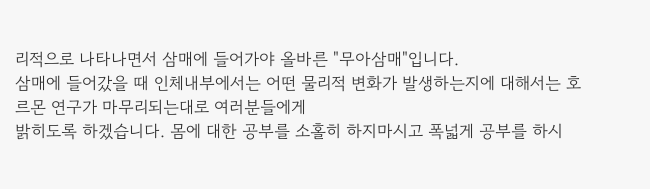리적으로 나타나면서 삼매에 들어가야 올바른 "무아삼매"입니다.
삼매에 들어갔을 때 인체내부에서는 어떤 물리적 변화가 발생하는지에 대해서는 호르몬 연구가 마무리되는대로 여러분들에게
밝히도록 하겠습니다. 몸에 대한 공부를 소홀히 하지마시고 폭넓게 공부를 하시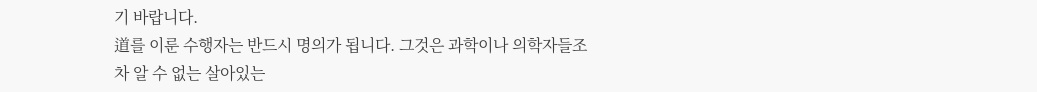기 바랍니다.
道를 이룬 수행자는 반드시 명의가 됩니다. 그것은 과학이나 의학자들조차 알 수 없는 살아있는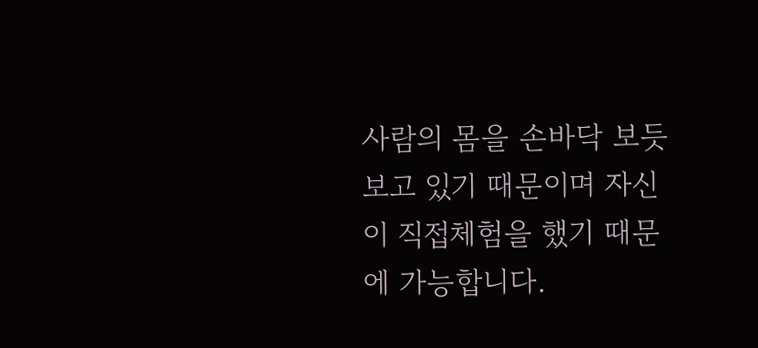사람의 몸을 손바닥 보듯
보고 있기 때문이며 자신이 직접체험을 했기 때문에 가능합니다.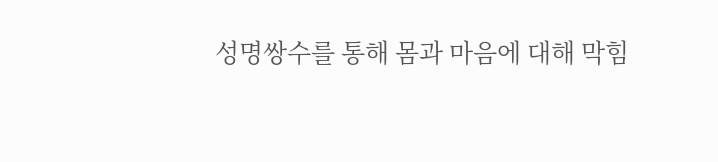성명쌍수를 통해 몸과 마음에 대해 막힘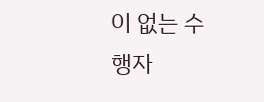이 없는 수행자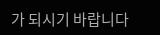가 되시기 바랍니다